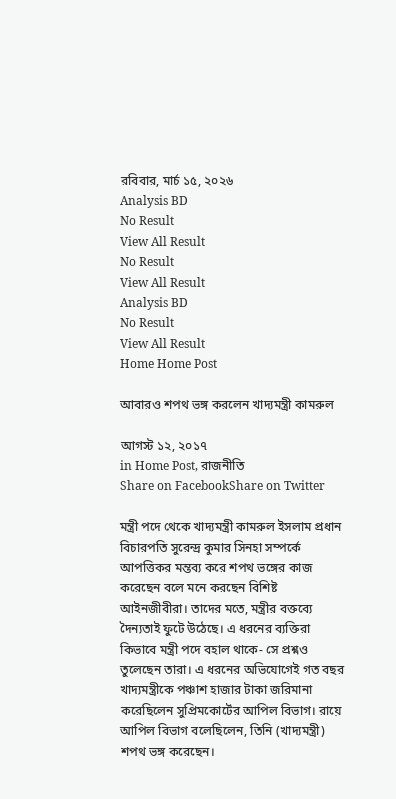রবিবার, মার্চ ১৫, ২০২৬
Analysis BD
No Result
View All Result
No Result
View All Result
Analysis BD
No Result
View All Result
Home Home Post

আবারও শপথ ভঙ্গ করলেন খাদ্যমন্ত্রী কামরুল

আগস্ট ১২, ২০১৭
in Home Post, রাজনীতি
Share on FacebookShare on Twitter

মন্ত্রী পদে থেকে খাদ্যমন্ত্রী কামরুল ইসলাম প্রধান বিচারপতি সুরেন্দ্র কুমার সিনহা সম্পর্কে আপত্তিকর মন্তব্য করে শপথ ভঙ্গের কাজ করেছেন বলে মনে করছেন বিশিষ্ট আইনজীবীরা। তাদের মতে, মন্ত্রীর বক্তব্যে দৈন্যতাই ফুটে উঠেছে। এ ধরনের ব্যক্তিরা কিভাবে মন্ত্রী পদে বহাল থাকে- সে প্রশ্নও তুলেছেন তারা। এ ধরনের অভিযোগেই গত বছর খাদ্যমন্ত্রীকে পঞ্চাশ হাজার টাকা জরিমানা করেছিলেন সুপ্রিমকোর্টের আপিল বিভাগ। রায়ে আপিল বিভাগ বলেছিলেন, তিনি (খাদ্যমন্ত্রী) শপথ ভঙ্গ করেছেন।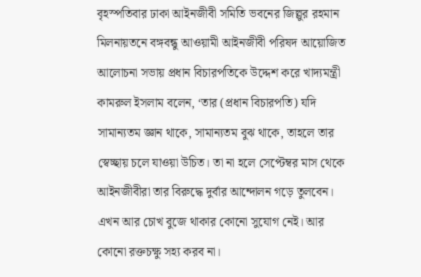বৃহস্পতিবার ঢাকা আইনজীবী সমিতি ভবনের জিল্লুর রহমান মিলনায়তনে বঙ্গবন্ধু আওয়ামী আইনজীবী পরিষদ আয়োজিত আলোচনা সভায় প্রধান বিচারপতিকে উদ্দেশ করে খাদ্যমন্ত্রী কামরুল ইসলাম বলেন, ‘তার (প্রধান বিচারপতি) যদি সামান্যতম জ্ঞান থাকে, সামান্যতম বুঝ থাকে, তাহলে তার স্বেচ্ছায় চলে যাওয়া উচিত। তা না হলে সেপ্টেম্বর মাস থেকে আইনজীবীরা তার বিরুদ্ধে দুর্বার আন্দোলন গড়ে তুলবেন। এখন আর চোখ বুজে থাকার কোনো সুযোগ নেই। আর কোনো রক্তচক্ষু সহ্য করব না।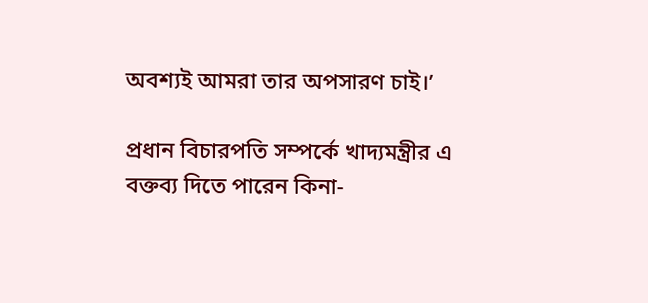অবশ্যই আমরা তার অপসারণ চাই।’

প্রধান বিচারপতি সম্পর্কে খাদ্যমন্ত্রীর এ বক্তব্য দিতে পারেন কিনা-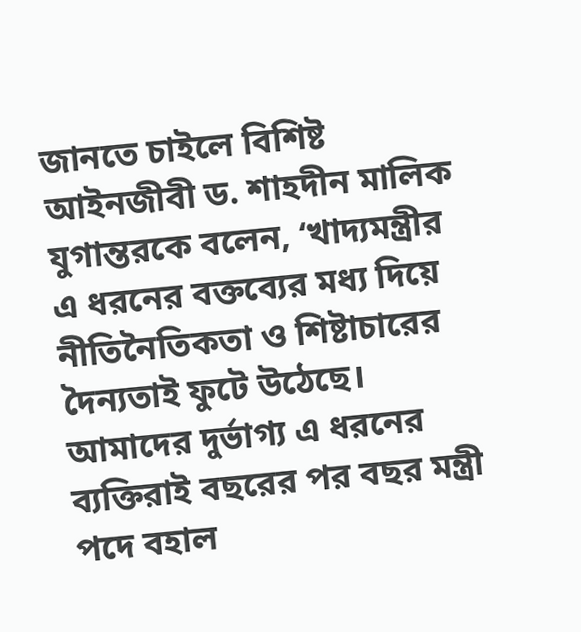জানতে চাইলে বিশিষ্ট আইনজীবী ড. শাহদীন মালিক যুগান্তরকে বলেন, ‘খাদ্যমন্ত্রীর এ ধরনের বক্তব্যের মধ্য দিয়ে নীতিনৈতিকতা ও শিষ্টাচারের দৈন্যতাই ফুটে উঠেছে। আমাদের দুর্ভাগ্য এ ধরনের ব্যক্তিরাই বছরের পর বছর মন্ত্রী পদে বহাল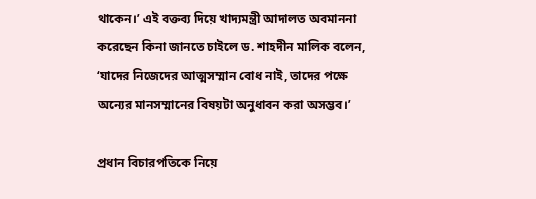থাকেন।’ এই বক্তব্য দিয়ে খাদ্যমন্ত্রী আদালত অবমাননা করেছেন কিনা জানতে চাইলে ড. শাহদীন মালিক বলেন, ‘যাদের নিজেদের আত্মসম্মান বোধ নাই, তাদের পক্ষে অন্যের মানসম্মানের বিষয়টা অনুধাবন করা অসম্ভব।’

প্রধান বিচারপতিকে নিয়ে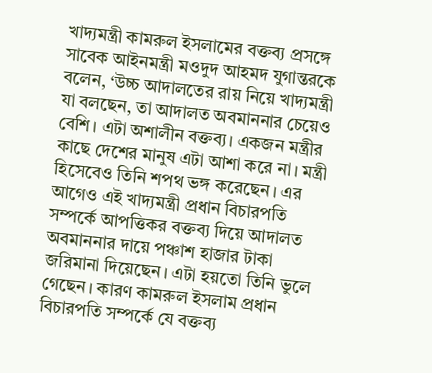খাদ্যমন্ত্রী কামরুল ইসলামের বক্তব্য প্রসঙ্গে সাবেক আইনমন্ত্রী মওদুদ আহমদ যুগান্তরকে বলেন, ‘উচ্চ আদালতের রায় নিয়ে খাদ্যমন্ত্রী যা বলছেন, তা আদালত অবমাননার চেয়েও বেশি। এটা অশালীন বক্তব্য। একজন মন্ত্রীর কাছে দেশের মানুষ এটা আশা করে না। মন্ত্রী হিসেবেও তিনি শপথ ভঙ্গ করেছেন। এর আগেও এই খাদ্যমন্ত্রী প্রধান বিচারপতি সম্পর্কে আপত্তিকর বক্তব্য দিয়ে আদালত অবমাননার দায়ে পঞ্চাশ হাজার টাকা জরিমানা দিয়েছেন। এটা হয়তো তিনি ভুলে গেছেন। কারণ কামরুল ইসলাম প্রধান বিচারপতি সম্পর্কে যে বক্তব্য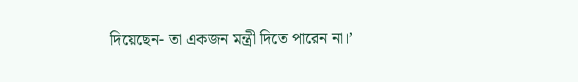দিয়েছেন- তা একজন মন্ত্রী দিতে পারেন না।’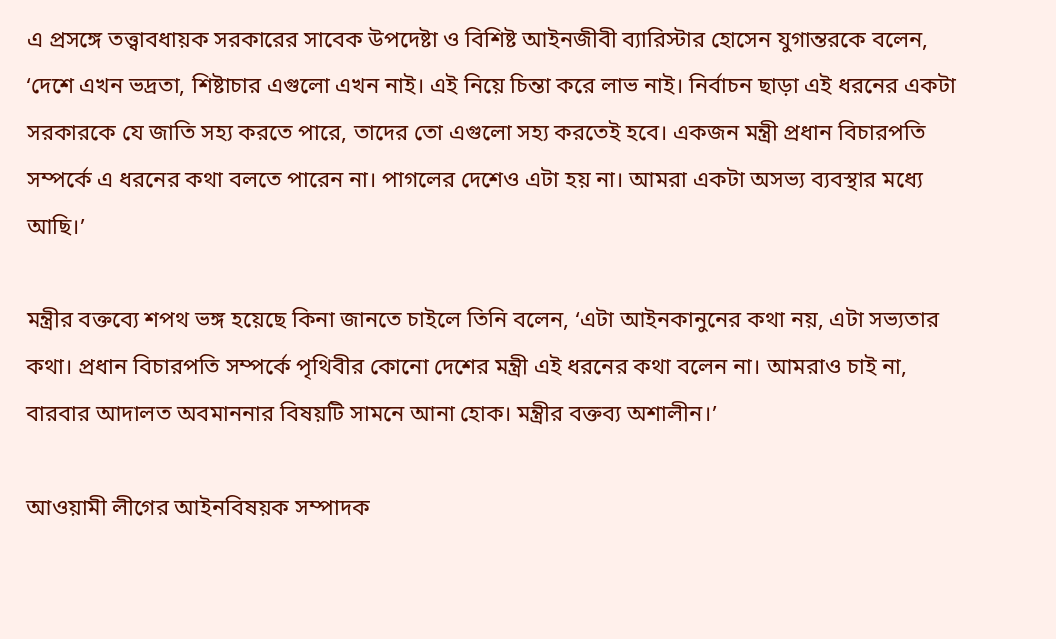এ প্রসঙ্গে তত্ত্বাবধায়ক সরকারের সাবেক উপদেষ্টা ও বিশিষ্ট আইনজীবী ব্যারিস্টার হোসেন যুগান্তরকে বলেন, ‘দেশে এখন ভদ্রতা, শিষ্টাচার এগুলো এখন নাই। এই নিয়ে চিন্তা করে লাভ নাই। নির্বাচন ছাড়া এই ধরনের একটা সরকারকে যে জাতি সহ্য করতে পারে, তাদের তো এগুলো সহ্য করতেই হবে। একজন মন্ত্রী প্রধান বিচারপতি সম্পর্কে এ ধরনের কথা বলতে পারেন না। পাগলের দেশেও এটা হয় না। আমরা একটা অসভ্য ব্যবস্থার মধ্যে আছি।’

মন্ত্রীর বক্তব্যে শপথ ভঙ্গ হয়েছে কিনা জানতে চাইলে তিনি বলেন, ‘এটা আইনকানুনের কথা নয়, এটা সভ্যতার কথা। প্রধান বিচারপতি সম্পর্কে পৃথিবীর কোনো দেশের মন্ত্রী এই ধরনের কথা বলেন না। আমরাও চাই না, বারবার আদালত অবমাননার বিষয়টি সামনে আনা হোক। মন্ত্রীর বক্তব্য অশালীন।’

আওয়ামী লীগের আইনবিষয়ক সম্পাদক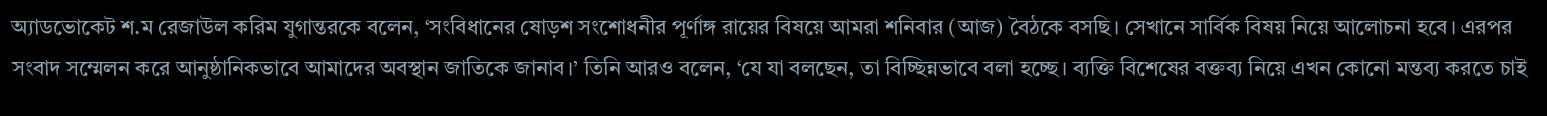অ্যাডভোকেট শ.ম রেজাউল করিম যুগান্তরকে বলেন, ‘সংবিধানের ষোড়শ সংশোধনীর পূর্ণাঙ্গ রায়ের বিষয়ে আমরা শনিবার (আজ) বৈঠকে বসছি। সেখানে সার্বিক বিষয় নিয়ে আলোচনা হবে। এরপর সংবাদ সম্মেলন করে আনুষ্ঠানিকভাবে আমাদের অবস্থান জাতিকে জানাব।’ তিনি আরও বলেন, ‘যে যা বলছেন, তা বিচ্ছিন্নভাবে বলা হচ্ছে। ব্যক্তি বিশেষের বক্তব্য নিয়ে এখন কোনো মন্তব্য করতে চাই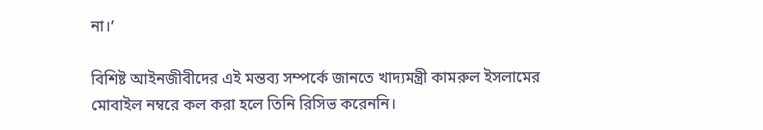না।’

বিশিষ্ট আইনজীবীদের এই মন্তব্য সম্পর্কে জানতে খাদ্যমন্ত্রী কামরুল ইসলামের মোবাইল নম্বরে কল করা হলে তিনি রিসিভ করেননি।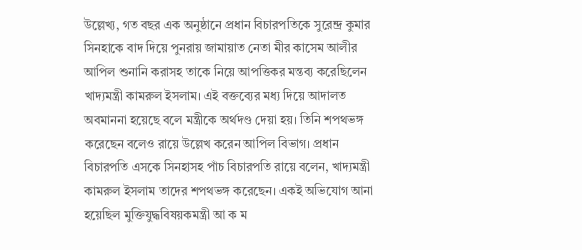উল্লেখ্য, গত বছর এক অনুষ্ঠানে প্রধান বিচারপতিকে সুরেন্দ্র কুমার সিনহাকে বাদ দিয়ে পুনরায় জামায়াত নেতা মীর কাসেম আলীর আপিল শুনানি করাসহ তাকে নিয়ে আপত্তিকর মন্তব্য করেছিলেন খাদ্যমন্ত্রী কামরুল ইসলাম। এই বক্তব্যের মধ্য দিয়ে আদালত অবমাননা হয়েছে বলে মন্ত্রীকে অর্থদণ্ড দেয়া হয়। তিনি শপথভঙ্গ করেছেন বলেও রায়ে উল্লেখ করেন আপিল বিভাগ। প্রধান বিচারপতি এসকে সিনহাসহ পাঁচ বিচারপতি রায়ে বলেন, খাদ্যমন্ত্রী কামরুল ইসলাম তাদের শপথভঙ্গ করেছেন। একই অভিযোগ আনা হয়েছিল মুক্তিযুদ্ধবিষয়কমন্ত্রী আ ক ম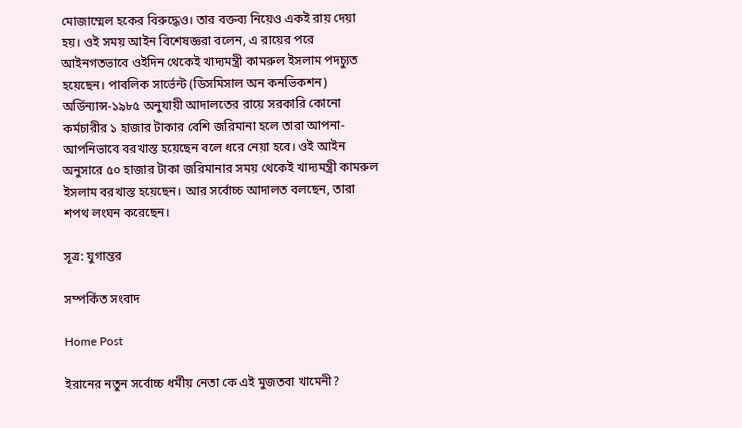মোজাম্মেল হকের বিরুদ্ধেও। তার বক্তব্য নিয়েও একই রায় দেয়া হয়। ওই সময় আইন বিশেষজ্ঞরা বলেন, এ রায়ের পরে আইনগতভাবে ওইদিন থেকেই খাদ্যমন্ত্রী কামরুল ইসলাম পদচ্যুত হয়েছেন। পাবলিক সার্ভেন্ট (ডিসমিসাল অন কনভিকশন) অর্ডিন্যান্স-১৯৮৫ অনুযায়ী আদালতের রায়ে সরকারি কোনো কর্মচারীর ১ হাজার টাকার বেশি জরিমানা হলে তারা আপনা-আপনিভাবে বরখাস্ত হয়েছেন বলে ধরে নেয়া হবে। ওই আইন অনুসারে ৫০ হাজার টাকা জরিমানার সময় থেকেই খাদ্যমন্ত্রী কামরুল ইসলাম বরখাস্ত হয়েছেন। আর সর্বোচ্চ আদালত বলছেন, তারা শপথ লংঘন করেছেন।

সূত্র: যুগান্তর

সম্পর্কিত সংবাদ

Home Post

ইরানের নতুন সর্বোচ্চ ধর্মীয় নেতা কে এই মুজতবা খামেনী?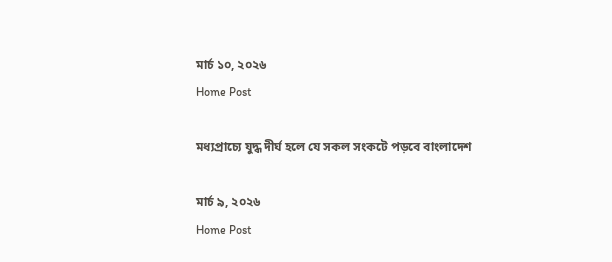মার্চ ১০, ২০২৬
Home Post

মধ্যপ্রাচ্যে যুদ্ধ দীর্ঘ হলে যে সকল সংকটে পড়বে বাংলাদেশ

মার্চ ৯, ২০২৬
Home Post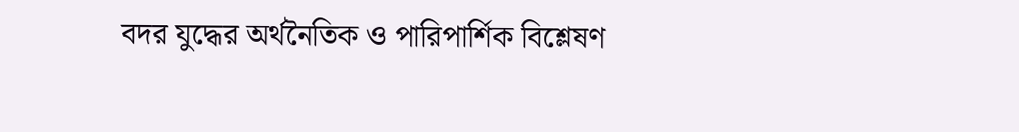বদর যুদ্ধের অর্থনৈতিক ও পারিপার্শিক বিশ্লেষণ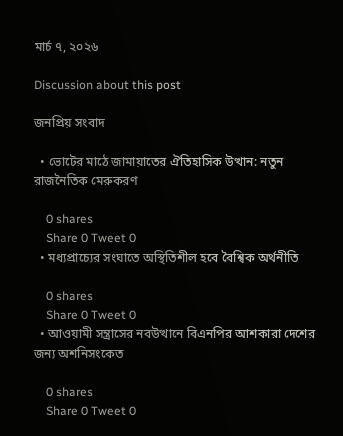মার্চ ৭, ২০২৬

Discussion about this post

জনপ্রিয় সংবাদ

  • ভোটের মাঠে জামায়াতের ঐতিহাসিক উত্থান: নতুন রাজনৈতিক মেরুকরণ

    0 shares
    Share 0 Tweet 0
  • মধ্যপ্রাচ্যের সংঘাতে অস্থিতিশীল হবে বৈশ্বিক অর্থনীতি

    0 shares
    Share 0 Tweet 0
  • আওয়ামী সন্ত্রাসের নবউত্থানে বিএনপির আশকারা দেশের জন্য অশনিসংকেত

    0 shares
    Share 0 Tweet 0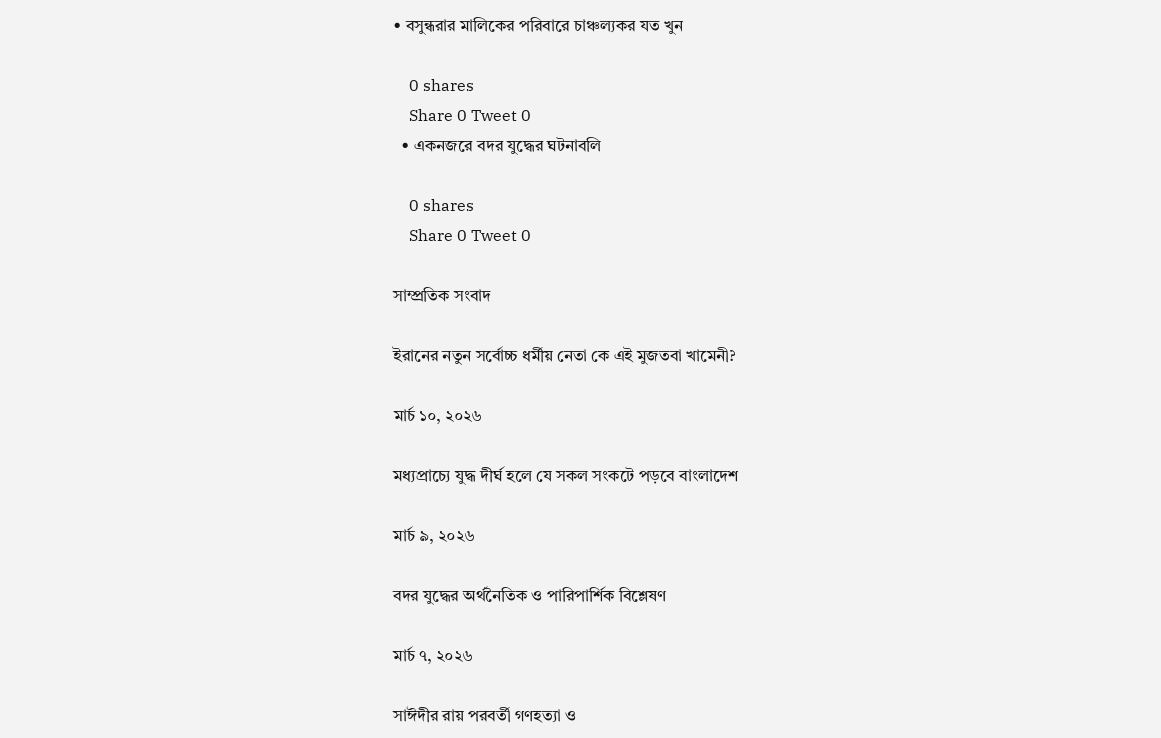• বসুন্ধরার মালিকের পরিবারে চাঞ্চল্যকর যত খুন

    0 shares
    Share 0 Tweet 0
  • একনজরে বদর যুদ্ধের ঘটনাবলি

    0 shares
    Share 0 Tweet 0

সাম্প্রতিক সংবাদ

ইরানের নতুন সর্বোচ্চ ধর্মীয় নেতা কে এই মুজতবা খামেনী?

মার্চ ১০, ২০২৬

মধ্যপ্রাচ্যে যুদ্ধ দীর্ঘ হলে যে সকল সংকটে পড়বে বাংলাদেশ

মার্চ ৯, ২০২৬

বদর যুদ্ধের অর্থনৈতিক ও পারিপার্শিক বিশ্লেষণ

মার্চ ৭, ২০২৬

সাঈদীর রায় পরবর্তী গণহত্যা ও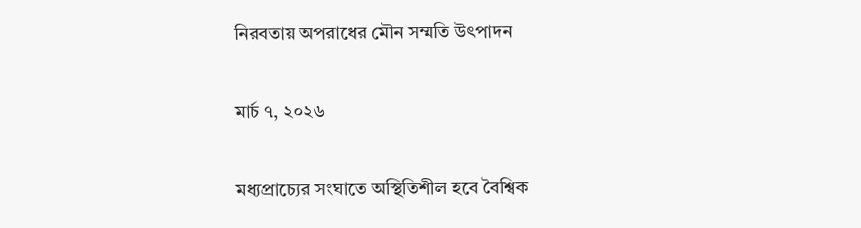নিরবতায় অপরাধের মৌন সম্মতি উৎপাদন

মার্চ ৭, ২০২৬

মধ্যপ্রাচ্যের সংঘাতে অস্থিতিশীল হবে বৈশ্বিক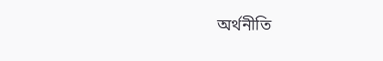অর্থনীতি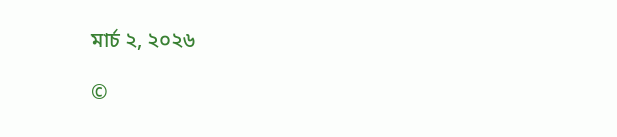মার্চ ২, ২০২৬

©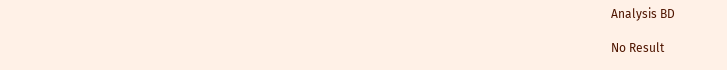Analysis BD

No Result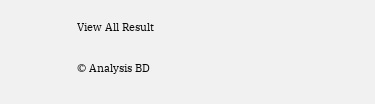View All Result

© Analysis BD